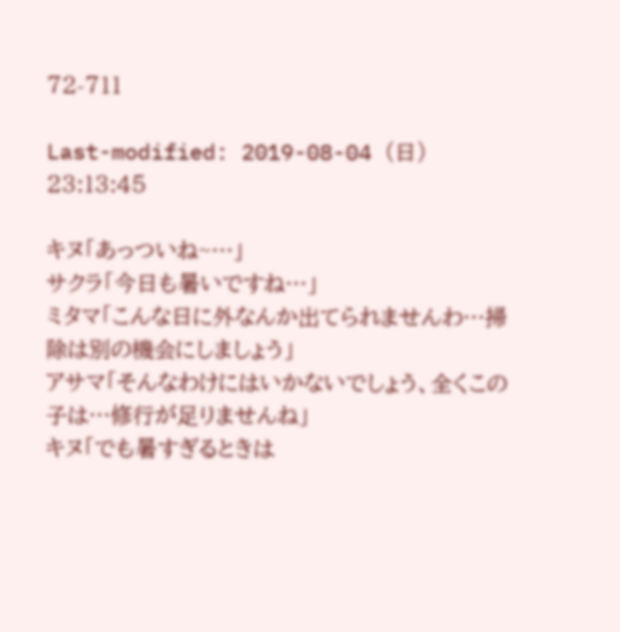72-711

Last-modified: 2019-08-04 (日) 23:13:45

キヌ「あっついね~…」
サクラ「今日も暑いですね…」
ミタマ「こんな日に外なんか出てられませんわ…掃除は別の機会にしましょう」
アサマ「そんなわけにはいかないでしょう、全くこの子は…修行が足りませんね」
キヌ「でも暑すぎるときは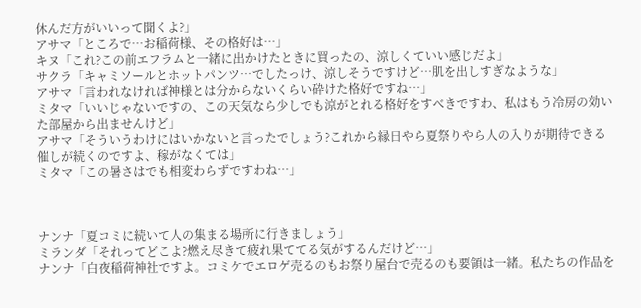休んだ方がいいって聞くよ?」
アサマ「ところで…お稲荷様、その格好は…」
キヌ「これ?この前エフラムと一緒に出かけたときに買ったの、涼しくていい感じだよ」
サクラ「キャミソールとホットパンツ…でしたっけ、涼しそうですけど…肌を出しすぎなような」
アサマ「言われなければ神様とは分からないくらい砕けた格好ですね…」
ミタマ「いいじゃないですの、この天気なら少しでも涼がとれる格好をすべきですわ、私はもう冷房の効いた部屋から出ませんけど」
アサマ「そういうわけにはいかないと言ったでしょう?これから縁日やら夏祭りやら人の入りが期待できる催しが続くのですよ、稼がなくては」
ミタマ「この暑さはでも相変わらずですわね…」



ナンナ「夏コミに続いて人の集まる場所に行きましょう」
ミランダ「それってどこよ?燃え尽きて疲れ果ててる気がするんだけど…」
ナンナ「白夜稲荷神社ですよ。コミケでエロゲ売るのもお祭り屋台で売るのも要領は一緒。私たちの作品を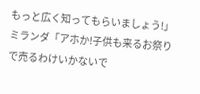もっと広く知ってもらいましょう!」
ミランダ「アホか!子供も来るお祭りで売るわけいかないで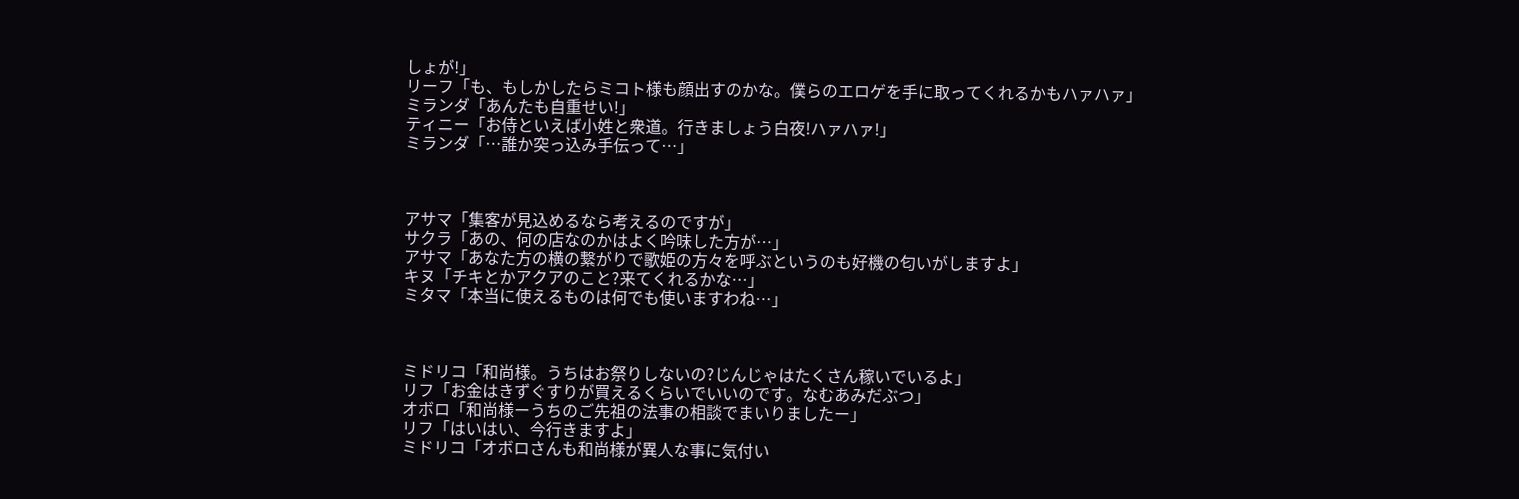しょが!」
リーフ「も、もしかしたらミコト様も顔出すのかな。僕らのエロゲを手に取ってくれるかもハァハァ」
ミランダ「あんたも自重せい!」
ティニー「お侍といえば小姓と衆道。行きましょう白夜!ハァハァ!」
ミランダ「…誰か突っ込み手伝って…」



アサマ「集客が見込めるなら考えるのですが」
サクラ「あの、何の店なのかはよく吟味した方が…」
アサマ「あなた方の横の繋がりで歌姫の方々を呼ぶというのも好機の匂いがしますよ」
キヌ「チキとかアクアのこと?来てくれるかな…」
ミタマ「本当に使えるものは何でも使いますわね…」



ミドリコ「和尚様。うちはお祭りしないの?じんじゃはたくさん稼いでいるよ」
リフ「お金はきずぐすりが買えるくらいでいいのです。なむあみだぶつ」
オボロ「和尚様ーうちのご先祖の法事の相談でまいりましたー」
リフ「はいはい、今行きますよ」
ミドリコ「オボロさんも和尚様が異人な事に気付い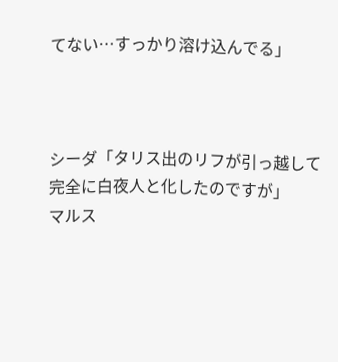てない…すっかり溶け込んでる」



シーダ「タリス出のリフが引っ越して完全に白夜人と化したのですが」
マルス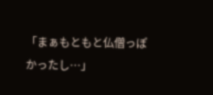「まぁもともと仏僧っぽかったし…」